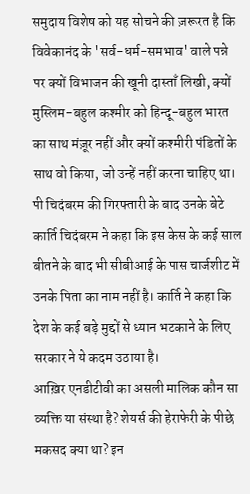समुदाय विशेष को यह सोचने की ज़रूरत है कि विवेकानंद के 'सर्व-धर्म-समभाव' वाले पन्ने पर क्यों विभाजन की खूनी दास्ताँ लिखी, क्यों मुस्लिम-बहुल कश्मीर को हिन्दू-बहुल भारत का साथ मंज़ूर नहीं और क्यों कश्मीरी पंडितों के साथ वो किया, जो उन्हें नहीं करना चाहिए था।
पी चिदंबरम की गिरफ्तारी के बाद उनके बेटे कार्ति चिदंबरम ने कहा कि इस केस के कई साल बीतने के बाद भी सीबीआई के पास चार्जशीट में उनके पिता का नाम नहीं है। कार्ति ने कहा कि देश के कई बड़े मुद्दों से ध्यान भटकाने के लिए सरकार ने ये कदम उठाया है।
आख़िर एनडीटीवी का असली मालिक कौन सा व्यक्ति या संस्था है? शेयर्स की हेराफेरी के पीछे मकसद क्या था? इन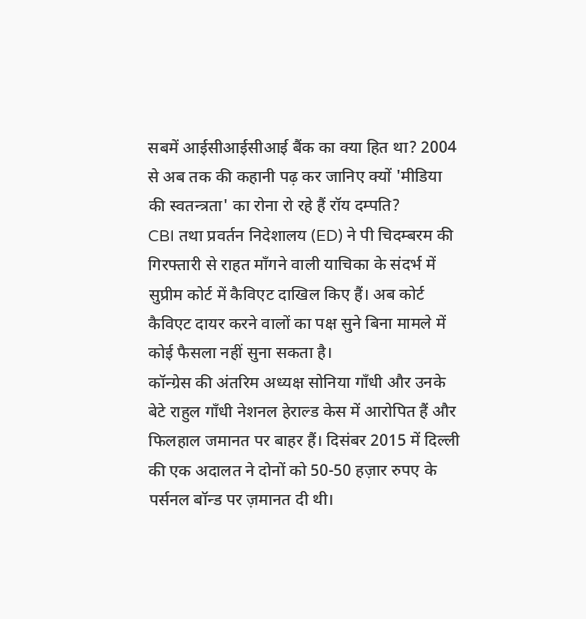सबमें आईसीआईसीआई बैंक का क्या हित था? 2004 से अब तक की कहानी पढ़ कर जानिए क्यों 'मीडिया की स्वतन्त्रता' का रोना रो रहे हैं रॉय दम्पति?
CBI तथा प्रवर्तन निदेशालय (ED) ने पी चिदम्बरम की गिरफ्तारी से राहत माँगने वाली याचिका के संदर्भ में सुप्रीम कोर्ट में कैविएट दाखिल किए हैं। अब कोर्ट कैविएट दायर करने वालों का पक्ष सुने बिना मामले में कोई फैसला नहीं सुना सकता है।
कॉन्ग्रेस की अंतरिम अध्यक्ष सोनिया गाँधी और उनके बेटे राहुल गाँधी नेशनल हेराल्ड केस में आरोपित हैं और फिलहाल जमानत पर बाहर हैं। दिसंबर 2015 में दिल्ली की एक अदालत ने दोनों को 50-50 हज़ार रुपए के पर्सनल बॉन्ड पर ज़मानत दी थी।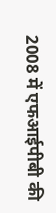2008 में एफआईपीबी की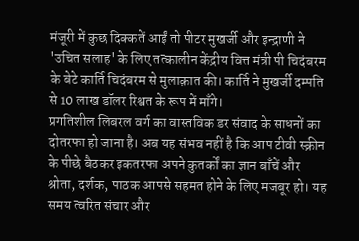मंजूरी में कुछ दिक्कतें आईं तो पीटर मुखर्जी और इन्द्राणी ने 'उचित सलाह' के लिए तत्कालीन केंद्रीय वित्त मंत्री पी चिदंबरम के बेटे कार्ति चिदंबरम से मुलाक़ात की। कार्ति ने मुखर्जी दम्पति से 10 लाख डॉलर रिश्वत के रूप में माँगे।
प्रगतिशील लिबरल वर्ग का वास्तविक डर संवाद के साधनों का दोतरफा हो जाना है। अब यह संभव नहीं है कि आप टीवी स्क्रीन के पीछे बैठकर इकतरफा अपने कुतर्कों का ज्ञान बाँचें और श्रोता, दर्शक, पाठक आपसे सहमत होने के लिए मजबूर हो। यह समय त्वरित संचार और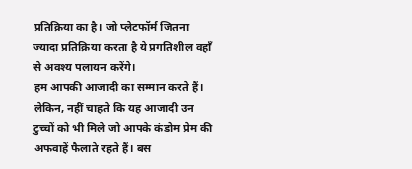प्रतिक्रिया का है। जो प्लेटफॉर्म जितना ज्यादा प्रतिक्रिया करता है ये प्रगतिशील वहाँ से अवश्य पलायन करेंगे।
हम आपकी आजादी का सम्मान करते हैं। लेकिन, नहीं चाहते कि यह आजादी उन टुच्चों को भी मिले जो आपके कंडोम प्रेम की अफवाहें फैलाते रहते हैं। बस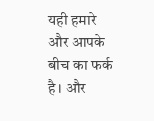यही हमारे और आपके बीच का फर्क है। और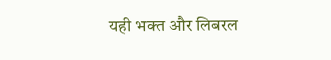यही भक्त और लिबरल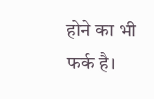होने का भी फर्क है।